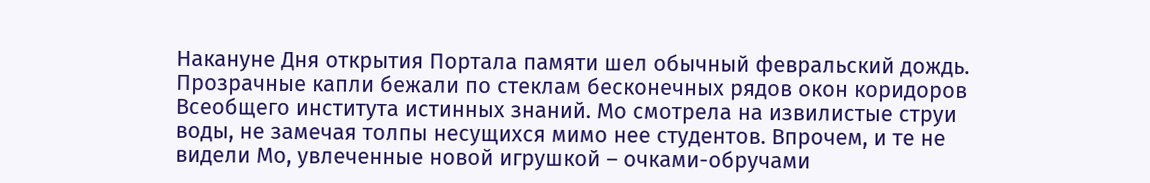Накануне Дня открытия Портала памяти шел обычный февральский дождь. Прозрачные капли бежали по стеклам бесконечных рядов окон коридоров Всеобщего института истинных знаний. Мо смотрела на извилистые струи воды, не замечая толпы несущихся мимо нее студентов. Впрочем, и те не видели Мо, увлеченные новой игрушкой – очками-обручами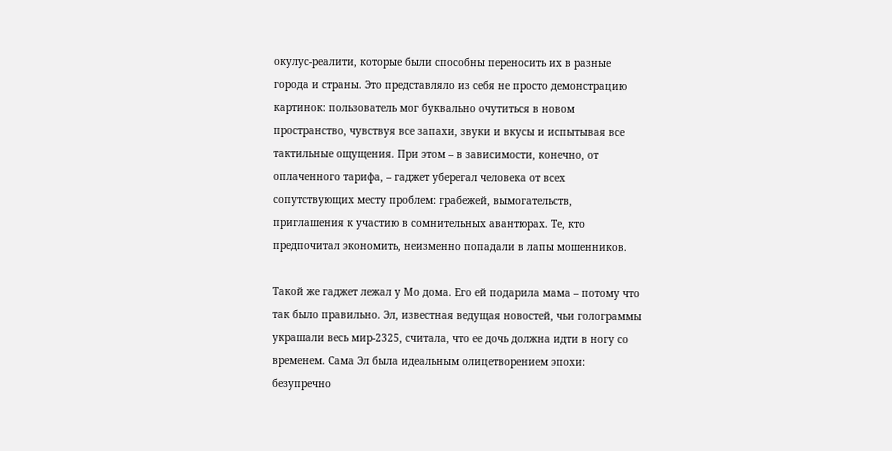окулус-реалити, которые были способны переносить их в разные города и страны. Это представляло из себя не просто демонстрацию картинок: пользователь мог буквально очутиться в новом пространство, чувствуя все запахи, звуки и вкусы и испытывая все тактильные ощущения. При этом – в зависимости, конечно, от оплаченного тарифа, – гаджет уберегал человека от всех сопутствующих месту проблем: грабежей, вымогательств, приглашения к участию в сомнительных авантюрах. Те, кто предпочитал экономить, неизменно попадали в лапы мошенников.

Такой же гаджет лежал у Мо дома. Его ей подарила мама – потому что так было правильно. Эл, известная ведущая новостей, чьи голограммы украшали весь мир-2325, считала, что ее дочь должна идти в ногу со временем. Сама Эл была идеальным олицетворением эпохи: безупречно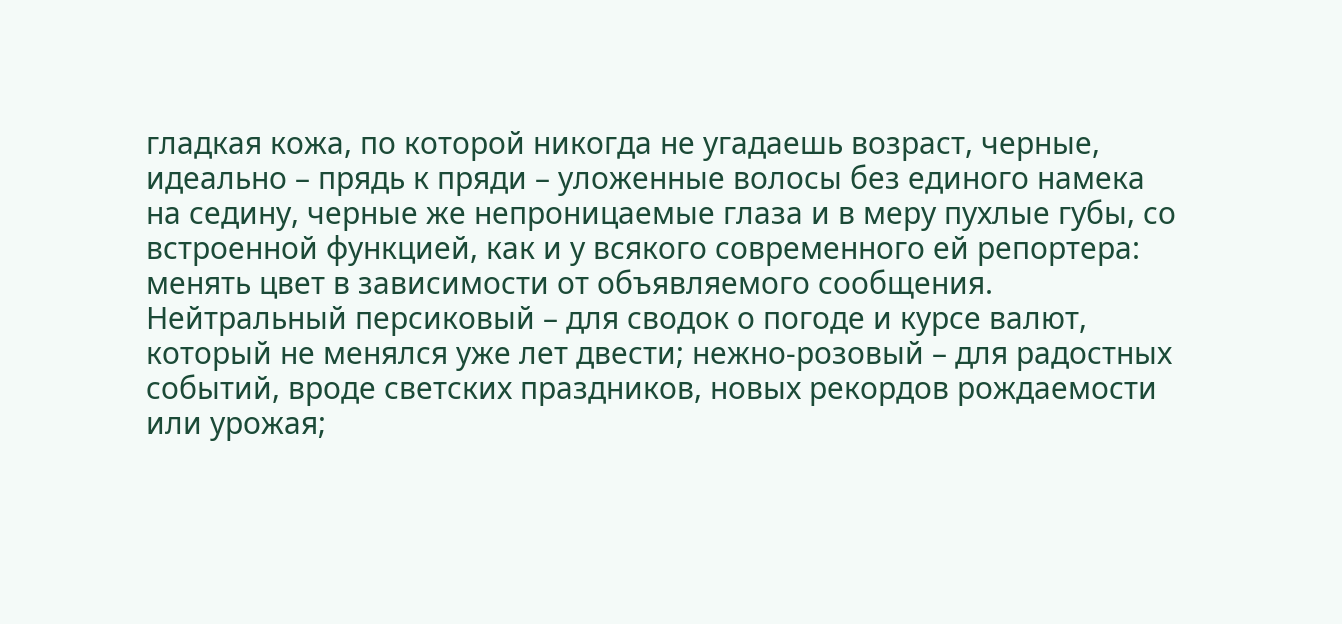гладкая кожа, по которой никогда не угадаешь возраст, черные, идеально – прядь к пряди – уложенные волосы без единого намека на седину, черные же непроницаемые глаза и в меру пухлые губы, со встроенной функцией, как и у всякого современного ей репортера: менять цвет в зависимости от объявляемого сообщения. Нейтральный персиковый – для сводок о погоде и курсе валют, который не менялся уже лет двести; нежно-розовый – для радостных событий, вроде светских праздников, новых рекордов рождаемости или урожая;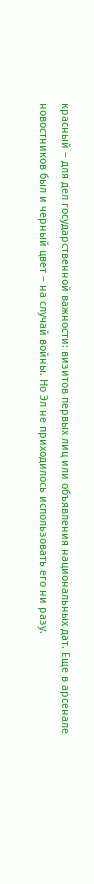красный – для дел государственной важности: визитов первых лиц или объявления национальных дат. Еще в арсенале новостников был и черный цвет – на случай войны. Но Эл не приходилось использовать его ни разу.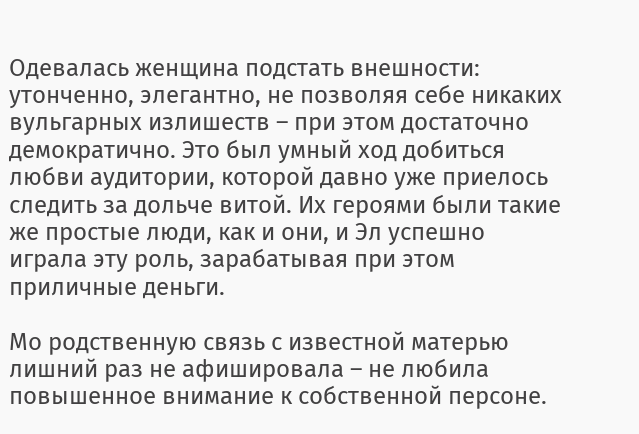Одевалась женщина подстать внешности: утонченно, элегантно, не позволяя себе никаких вульгарных излишеств – при этом достаточно демократично. Это был умный ход добиться любви аудитории, которой давно уже приелось следить за дольче витой. Их героями были такие же простые люди, как и они, и Эл успешно играла эту роль, зарабатывая при этом приличные деньги.

Мо родственную связь с известной матерью лишний раз не афишировала – не любила повышенное внимание к собственной персоне.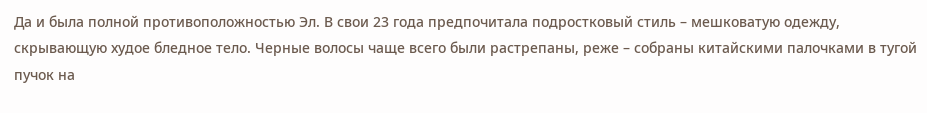Да и была полной противоположностью Эл. В свои 23 года предпочитала подростковый стиль – мешковатую одежду, скрывающую худое бледное тело. Черные волосы чаще всего были растрепаны, реже – собраны китайскими палочками в тугой пучок на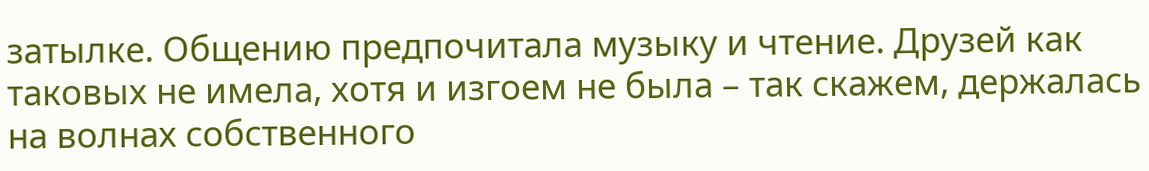затылке. Общению предпочитала музыку и чтение. Друзей как таковых не имела, хотя и изгоем не была – так скажем, держалась на волнах собственного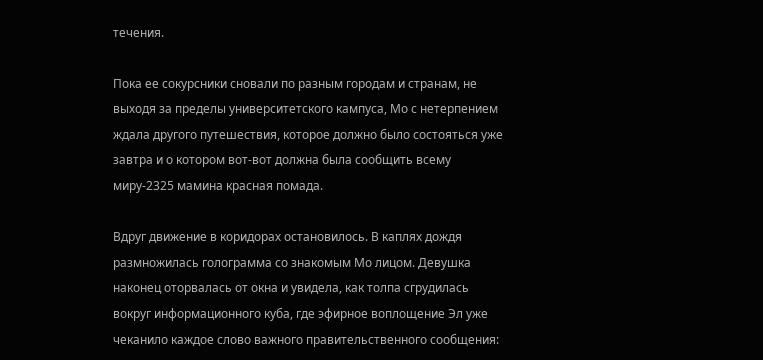течения.

Пока ее сокурсники сновали по разным городам и странам, не выходя за пределы университетского кампуса, Мо с нетерпением ждала другого путешествия, которое должно было состояться уже завтра и о котором вот-вот должна была сообщить всему миру-2325 мамина красная помада.

Вдруг движение в коридорах остановилось. В каплях дождя размножилась голограмма со знакомым Мо лицом. Девушка наконец оторвалась от окна и увидела, как толпа сгрудилась вокруг информационного куба, где эфирное воплощение Эл уже чеканило каждое слово важного правительственного сообщения: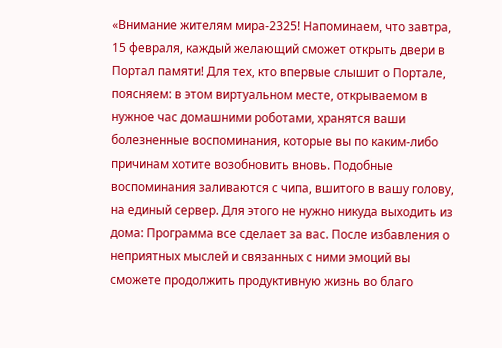«Внимание жителям мира-2325! Напоминаем, что завтра, 15 февраля, каждый желающий сможет открыть двери в Портал памяти! Для тех, кто впервые слышит о Портале, поясняем: в этом виртуальном месте, открываемом в нужное час домашними роботами, хранятся ваши болезненные воспоминания, которые вы по каким-либо причинам хотите возобновить вновь. Подобные воспоминания заливаются с чипа, вшитого в вашу голову, на единый сервер. Для этого не нужно никуда выходить из дома: Программа все сделает за вас. После избавления о неприятных мыслей и связанных с ними эмоций вы сможете продолжить продуктивную жизнь во благо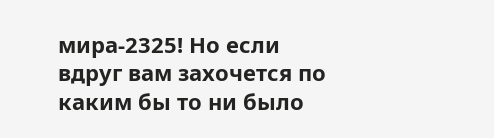мира-2325! Но если вдруг вам захочется по каким бы то ни было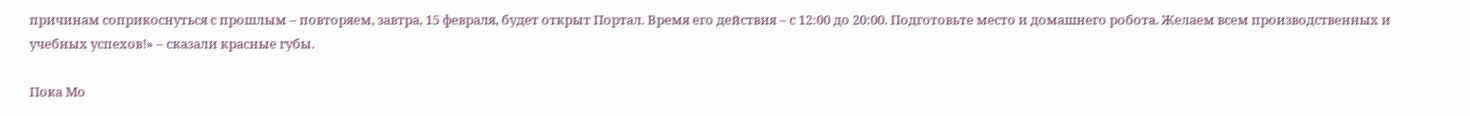причинам соприкоснуться с прошлым – повторяем, завтра, 15 февраля, будет открыт Портал. Время его действия – с 12:00 до 20:00. Подготовьте место и домашнего робота. Желаем всем производственных и учебных успехов!» – сказали красные губы.

Пока Мо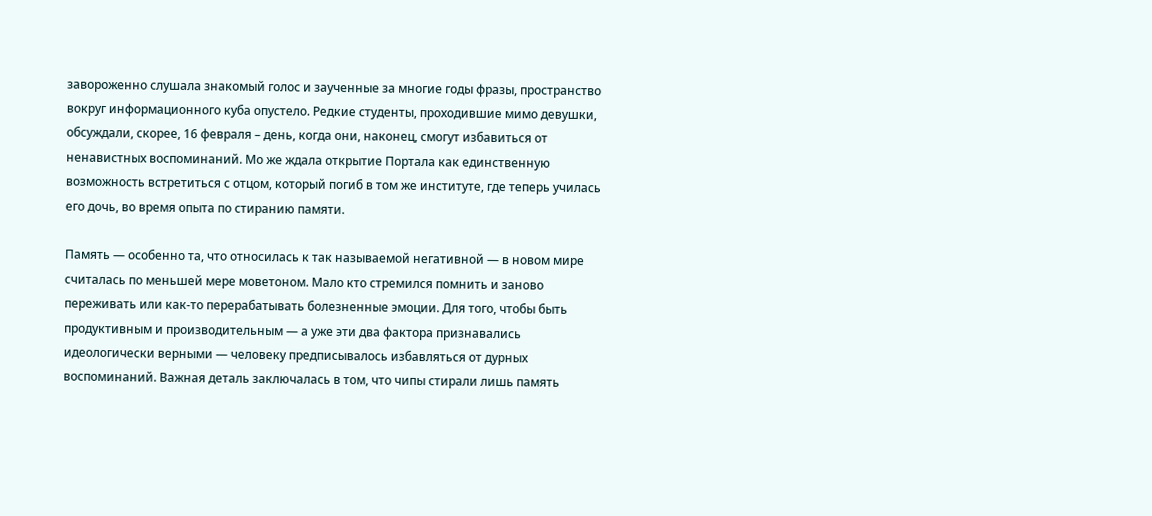завороженно слушала знакомый голос и заученные за многие годы фразы, пространство вокруг информационного куба опустело. Редкие студенты, проходившие мимо девушки, обсуждали, скорее, 16 февраля – день, когда они, наконец, смогут избавиться от ненавистных воспоминаний. Мо же ждала открытие Портала как единственную возможность встретиться с отцом, который погиб в том же институте, где теперь училась его дочь, во время опыта по стиранию памяти.

Память — особенно та, что относилась к так называемой негативной — в новом мире считалась по меньшей мере моветоном. Мало кто стремился помнить и заново переживать или как-то перерабатывать болезненные эмоции. Для того, чтобы быть продуктивным и производительным — а уже эти два фактора признавались идеологически верными — человеку предписывалось избавляться от дурных воспоминаний. Важная деталь заключалась в том, что чипы стирали лишь память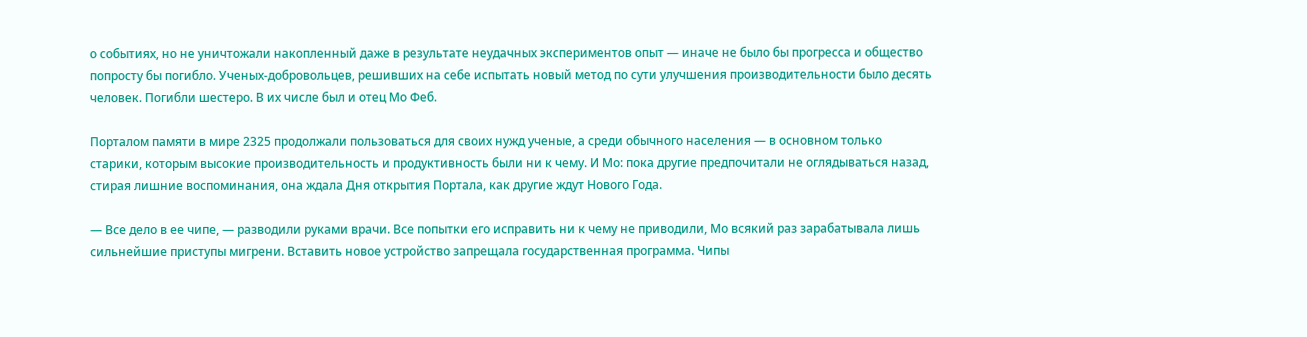о событиях, но не уничтожали накопленный даже в результате неудачных экспериментов опыт — иначе не было бы прогресса и общество попросту бы погибло. Ученых-добровольцев, решивших на себе испытать новый метод по сути улучшения производительности было десять человек. Погибли шестеро. В их числе был и отец Мо Феб.

Порталом памяти в мире 2325 продолжали пользоваться для своих нужд ученые, а среди обычного населения — в основном только старики, которым высокие производительность и продуктивность были ни к чему. И Мо: пока другие предпочитали не оглядываться назад, стирая лишние воспоминания, она ждала Дня открытия Портала, как другие ждут Нового Года.

— Все дело в ее чипе, — разводили руками врачи. Все попытки его исправить ни к чему не приводили, Мо всякий раз зарабатывала лишь сильнейшие приступы мигрени. Вставить новое устройство запрещала государственная программа. Чипы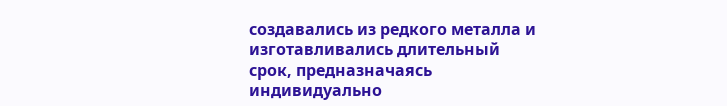создавались из редкого металла и изготавливались длительный срок, предназначаясь индивидуально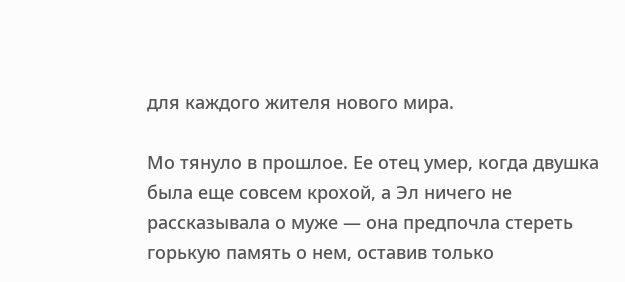для каждого жителя нового мира.

Мо тянуло в прошлое. Ее отец умер, когда двушка была еще совсем крохой, а Эл ничего не рассказывала о муже — она предпочла стереть горькую память о нем, оставив только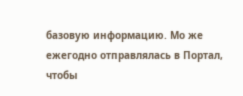базовую информацию. Мо же ежегодно отправлялась в Портал, чтобы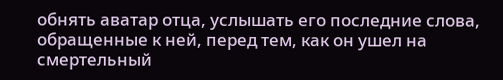обнять аватар отца, услышать его последние слова, обращенные к ней, перед тем, как он ушел на смертельный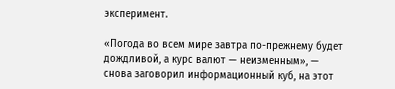эксперимент.

«Погода во всем мире завтра по-прежнему будет дождливой, а курс валют — неизменным», — снова заговорил информационный куб, на этот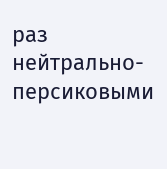раз нейтрально-персиковыми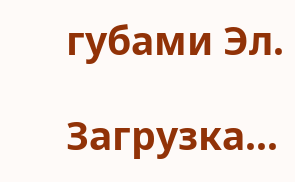губами Эл.

Загрузка...